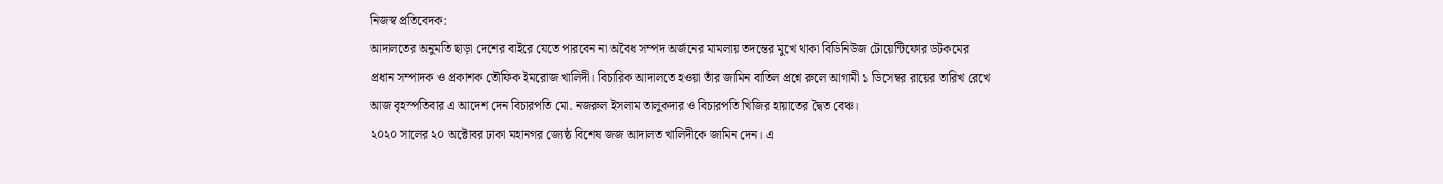নিজস্ব প্রতিবেদক:
আদালতের অনুমতি ছাড়া দেশের বাইরে যেতে পারবেন না অবৈধ সম্পদ অর্জনের মামলায় তদন্তের মুখে থাকা বিডিনিউজ টোয়েন্টিফোর ডটকমের প্রধান সম্পাদক ও প্রকাশক তৌফিক ইমরোজ খালিদী। বিচারিক আদালতে হওয়া তাঁর জামিন বাতিল প্রশ্নে রুলে আগামী ১ ডিসেম্বর রায়ের তারিখ রেখে আজ বৃহস্পতিবার এ আদেশ দেন বিচারপতি মো. নজরুল ইসলাম তালুকদার ও বিচারপতি খিজির হায়াতের দ্বৈত বেঞ্চ।
২০২০ সালের ২০ অক্টোবর ঢাকা মহানগর জ্যেষ্ঠ বিশেষ জজ আদালত খালিদীকে জামিন দেন। এ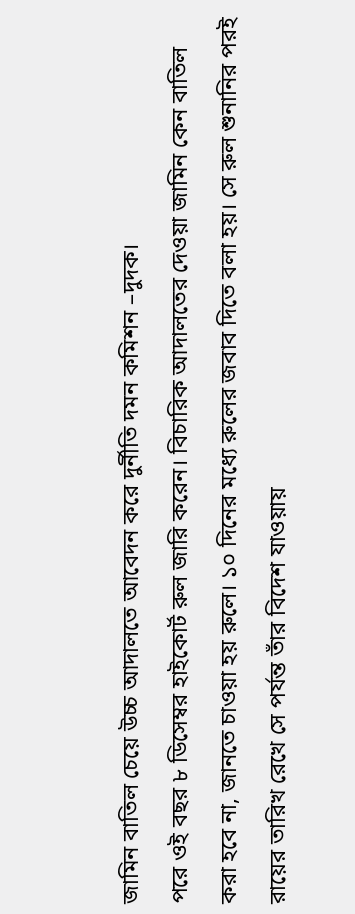জামিন বাতিল চেয়ে উচ্চ আদালতে আবেদন করে দুর্নীতি দমন কমিশন –দুদক।
পরে ওই বছর ৮ ডিসেম্বর হাইকোর্ট রুল জারি করেন। বিচারিক আদালতের দেওয়া জামিন কেন বাতিল করা হবে না, জানতে চাওয়া হয় রুলে। ১০ দিনের মধ্যে রুলের জবাব দিতে বলা হয়। সে রুল শুনানির পরই রায়ের তারিখ রেখে সে পর্যন্ত তাঁর বিদেশ যাওয়ায়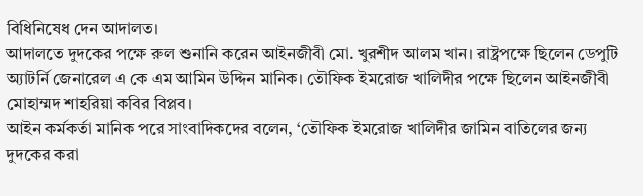বিধিনিষেধ দেন আদালত।
আদালতে দুদকের পক্ষে রুল শুনানি করেন আইনজীবী মো. খুরশীদ আলম খান। রাষ্ট্রপক্ষে ছিলেন ডেপুটি অ্যাটর্নি জেনারেল এ কে এম আমিন উদ্দিন মানিক। তৌফিক ইমরোজ খালিদীর পক্ষে ছিলেন আইনজীবী মোহাম্মদ শাহরিয়া কবির বিপ্লব।
আইন কর্মকর্তা মানিক পরে সাংবাদিকদের বলেন, ‘তৌফিক ইমরোজ খালিদীর জামিন বাতিলের জন্য দুদকের করা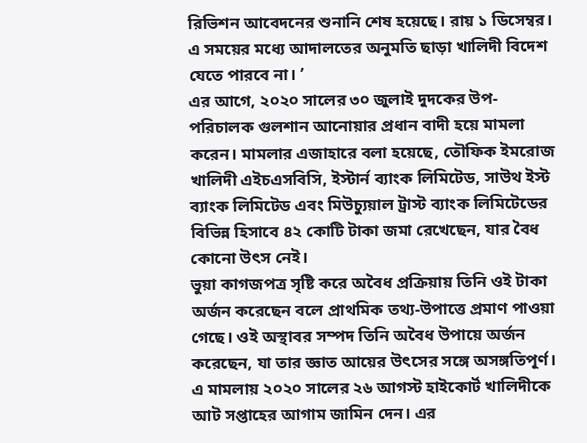রিভিশন আবেদনের শুনানি শেষ হয়েছে। রায় ১ ডিসেম্বর। এ সময়ের মধ্যে আদালতের অনুমতি ছাড়া খালিদী বিদেশ যেতে পারবে না। ’
এর আগে, ২০২০ সালের ৩০ জুলাই দুদকের উপ-পরিচালক গুলশান আনোয়ার প্রধান বাদী হয়ে মামলা করেন। মামলার এজাহারে বলা হয়েছে, তৌফিক ইমরোজ খালিদী এইচএসবিসি, ইস্টার্ন ব্যাংক লিমিটেড, সাউথ ইস্ট ব্যাংক লিমিটেড এবং মিউচ্যুয়াল ট্রাস্ট ব্যাংক লিমিটেডের বিভিন্ন হিসাবে ৪২ কোটি টাকা জমা রেখেছেন, যার বৈধ কোনো উৎস নেই।
ভুয়া কাগজপত্র সৃষ্টি করে অবৈধ প্রক্রিয়ায় তিনি ওই টাকা অর্জন করেছেন বলে প্রাথমিক তথ্য-উপাত্তে প্রমাণ পাওয়া গেছে। ওই অস্থাবর সম্পদ তিনি অবৈধ উপায়ে অর্জন করেছেন, যা তার জ্ঞাত আয়ের উৎসের সঙ্গে অসঙ্গতিপূর্ণ।
এ মামলায় ২০২০ সালের ২৬ আগস্ট হাইকোর্ট খালিদীকে আট সপ্তাহের আগাম জামিন দেন। এর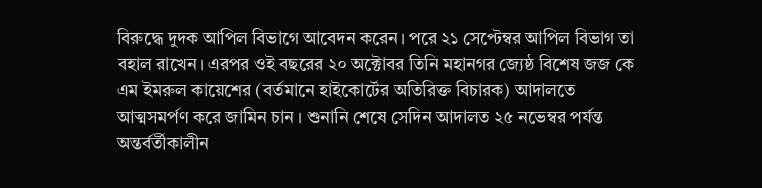বিরুদ্ধে দুদক আপিল বিভাগে আবেদন করেন। পরে ২১ সেপ্টেম্বর আপিল বিভাগ তা বহাল রাখেন। এরপর ওই বছরের ২০ অক্টোবর তিনি মহানগর জ্যেষ্ঠ বিশেষ জজ কে এম ইমরুল কায়েশের (বর্তমানে হাইকোর্টের অতিরিক্ত বিচারক) আদালতে আত্মসমর্পণ করে জামিন চান । শুনানি শেষে সেদিন আদালত ২৫ নভেম্বর পর্যন্ত অন্তর্বর্তীকালীন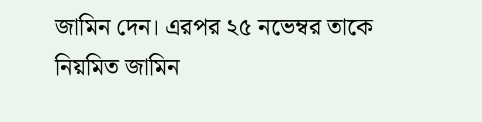জামিন দেন। এরপর ২৫ নভেম্বর তাকে নিয়মিত জামিন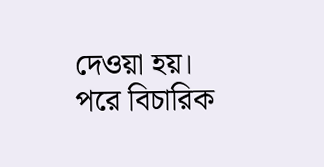দেওয়া হয়। পরে বিচারিক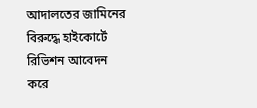আদালতের জামিনের বিরুদ্ধে হাইকোর্টে রিভিশন আবেদন করে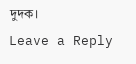দুদক।
Leave a Reply